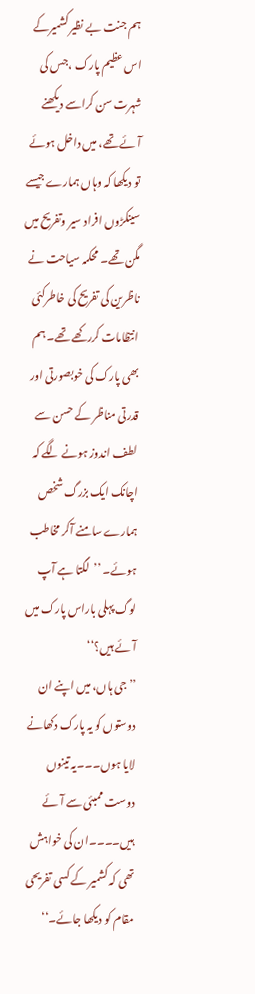ہم جنت بے نظیر کشمیرکے اس عظیم پارک ،جس کی شہرت سن کراسے دیکھنے آئے تھے، میں داخل ہوئے تو دیکھا کہ وہاں ہمارے جیسے سینکڑوں افراد سیر وتفریح میں مگن تھے۔ محکمہ سیاحت نے ناظرین کی تفریح کی خاطرکئی انتظامات کررکھے تھے۔ ہم بھی پارک کی خوبصورتی اور قدرتی مناظر کے حسن سے لطف اندوز ہونے لگے کہ اچانک ایک بزرگ شخص ہمارے سامنے آکر مخاطب ہوئے۔ ’’لگتا ہے آپ لوگ پہلی باراس پارک میں آئے ہیں؟‘‘
’’جی ہاں، میں اپنے ان دوستوں کو یہ پارک دکھانے لایا ہوں۔۔۔یہ تینوں دوست ممبئی سے آئے ہیں۔۔۔۔ان کی خواہش تھی کہ کشمیر کے کسی تفریحی مقام کو دیکھا جائے۔‘‘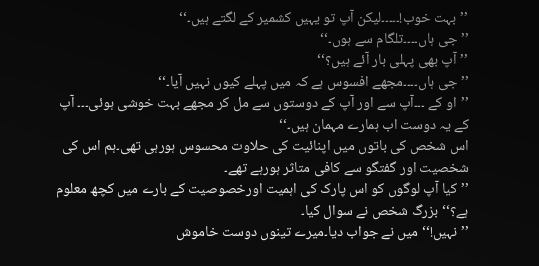’’بہت خوب!۔۔۔۔۔لیکن آپ تو یہیں کشمیر کے لگتے ہیں۔‘‘
’’جی ہاں۔۔۔۔تلگام سے ہوں۔‘‘
’’آپ بھی پہلی بار آئے ہیں؟‘‘
’’جی ہاں۔۔۔۔مجھے افسوس ہے کہ میں پہلے کیوں نہیں آیا۔‘‘
’’او کے ۔۔۔آپ سے اور آپ کے دوستوں سے مل کر مجھے بہت خوشی ہوئی۔۔۔ آپ کے یہ دوست اب ہمارے مہمان ہیں۔‘‘
اس شخص کی باتوں میں اپنائیت کی حلاوت محسوس ہورہی تھی۔ہم اس کی شخصیت اور گفتگو سے کافی متاثر ہورہے تھے۔
’’کیا آپ لوگوں کو اس پارک کی اہمیت اورخصوصیت کے بارے میں کچھ معلوم ہے؟‘‘ بزرگ شخص نے سوال کیا۔
’’نہیں!‘‘ میں نے جواب دیا۔میرے تینوں دوست خاموش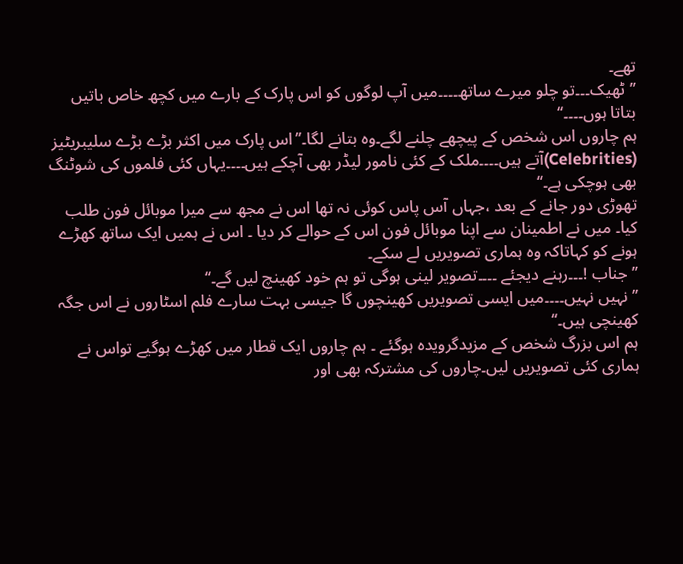تھے۔
’’ٹھیک۔۔۔تو چلو میرے ساتھ۔۔۔۔میں آپ لوگوں کو اس پارک کے بارے میں کچھ خاص باتیں بتاتا ہوں۔۔۔۔‘‘
ہم چاروں اس شخص کے پیچھے چلنے لگے۔وہ بتانے لگا۔’’اس پارک میں اکثر بڑے بڑے سلیبریٹیز (Celebrities)آتے ہیں۔۔۔۔ملک کے کئی نامور لیڈر بھی آچکے ہیں۔۔۔۔یہاں کئی فلموں کی شوٹنگ بھی ہوچکی ہے۔‘‘
تھوڑی دور جانے کے بعد ،جہاں آس پاس کوئی نہ تھا اس نے مجھ سے میرا موبائل فون طلب کیا۔ میں نے اطمینان سے اپنا موبائل فون اس کے حوالے کر دیا ۔ اس نے ہمیں ایک ساتھ کھڑے ہونے کو کہاتاکہ وہ ہماری تصویریں لے سکے۔
’’جناب !۔۔۔رہنے دیجئے ۔۔۔۔تصویر لینی ہوگی تو ہم خود کھینچ لیں گے۔‘‘
’’نہیں نہیں۔۔۔۔میں ایسی تصویریں کھینچوں گا جیسی بہت سارے فلم اسٹاروں نے اس جگہ کھینچی ہیں۔‘‘
ہم اس بزرگ شخص کے مزیدگرویدہ ہوگئے ۔ ہم چاروں ایک قطار میں کھڑے ہوگیے تواس نے ہماری کئی تصویریں لیں۔چاروں کی مشترکہ بھی اور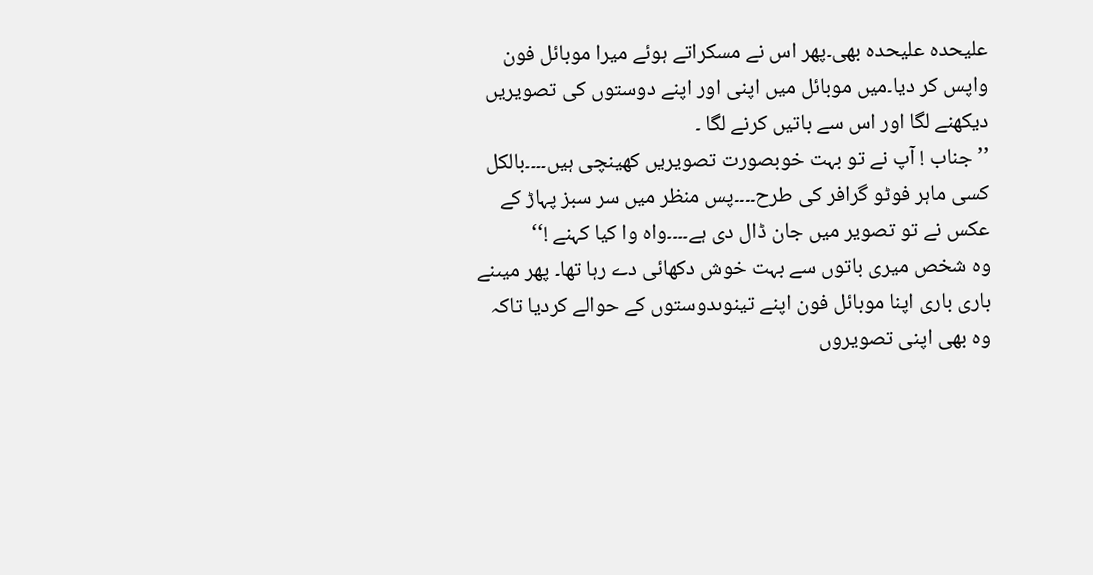علیحدہ علیحدہ بھی۔پھر اس نے مسکراتے ہوئے میرا موبائل فون واپس کر دیا۔میں موبائل میں اپنی اور اپنے دوستوں کی تصویریں دیکھنے لگا اور اس سے باتیں کرنے لگا ۔
’’جناب ! آپ نے تو بہت خوبصورت تصویریں کھینچی ہیں۔۔۔۔بالکل کسی ماہر فوٹو گرافر کی طرح۔۔۔۔پس منظر میں سر سبز پہاڑ کے عکس نے تو تصویر میں جان ڈال دی ہے۔۔۔۔واہ وا کیا کہنے !‘‘
وہ شخص میری باتوں سے بہت خوش دکھائی دے رہا تھا۔ پھر میںنے باری باری اپنا موبائل فون اپنے تینوںدوستوں کے حوالے کردیا تاکہ وہ بھی اپنی تصویروں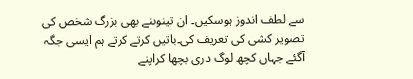سے لطف اندوز ہوسکیں۔ ان تینوںنے بھی بزرگ شخص کی تصویر کشی کی تعریف کی۔باتیں کرتے کرتے ہم ایسی جگہ آگئے جہاں کچھ لوگ دری بچھا کراپنے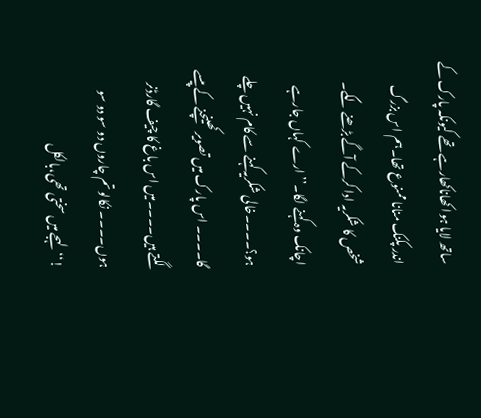ساتھ لایا ہوا کھاناکھارہے تھے کیونکہ پارک کے اندر پکنک منانا ممنوع تھا۔ہم اس بزرگ شخص کا شکریہ ادا کرکے آگے بڑھنے لگے۔
اچانک وہ کہنے لگا۔’’ ارے کہاں جارہے ہو؟۔۔۔۔خالی شکریہ کہنے سے کام نہیں چلے گا۔۔۔۔ اس پارک میں تصویر کھینچنے کے پیسے لگتے ہیں۔۔۔۔میں اس باغ کا چیف گارڈنر ہوں۔۔۔۔ نکالو تم چاروں دو سو دو سو !‘‘لہجے میں سختی تھی،بالکل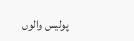پولیس والوں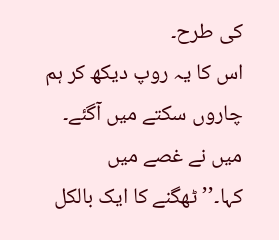کی طرح۔
اس کا یہ روپ دیکھ کر ہم چاروں سکتے میں آگئے۔ میں نے غصے میں کہا۔’’ٹھگنے کا ایک بالکل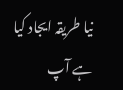نیا طریقہ ایجاد کیا ہے آپ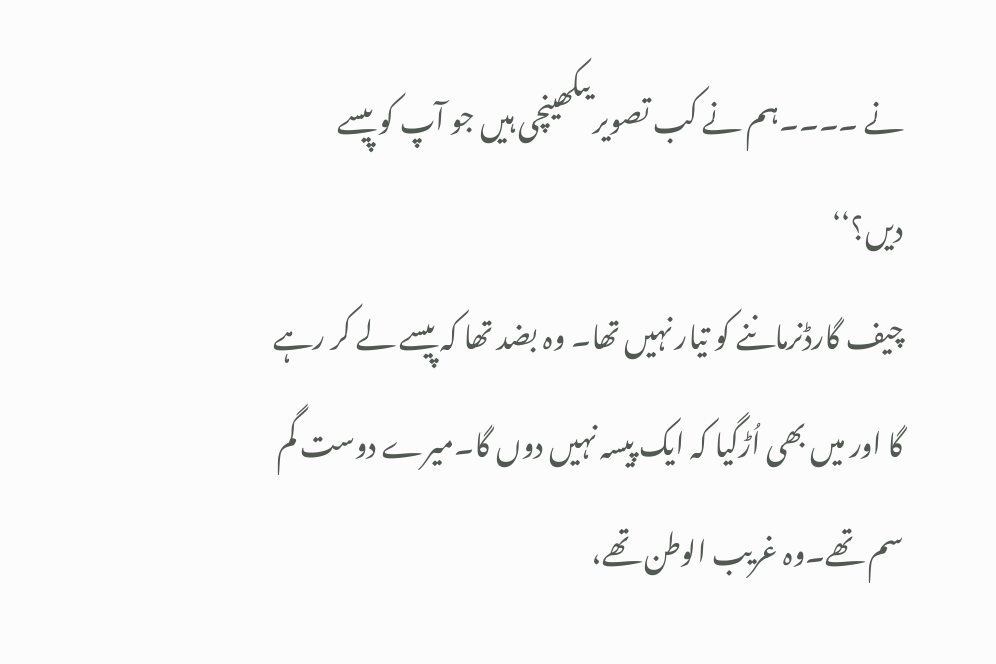نے ۔۔۔۔ہم نے کب تصویر یںکھینچی ہیں جو آپ کو پیسے دیں؟‘‘
چیف گارڈنرماننے کو تیار نہیں تھا۔ وہ بضد تھا کہ پیسے لے کر رہے گا اور میں بھی اُڑگیا کہ ایک پیسہ نہیں دوں گا۔میرے دوست گم سم تھے۔وہ غریب الوطن تھے،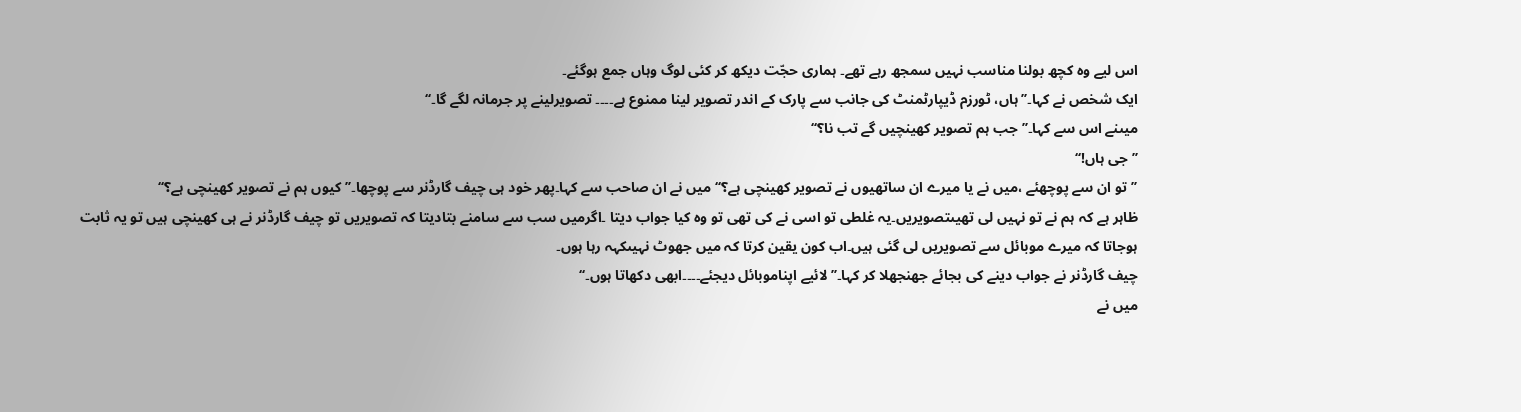اس لیے وہ کچھ بولنا مناسب نہیں سمجھ رہے تھے۔ ہماری حجّت دیکھ کر کئی لوگ وہاں جمع ہوگئے۔
ایک شخص نے کہا۔’’ہاں، ٹورزم ڈیپارٹمنٹ کی جانب سے پارک کے اندر تصویر لینا ممنوع ہے۔۔۔۔ تصویرلینے پر جرمانہ لگے گا۔‘‘
میںنے اس سے کہا۔’’ جب ہم تصویر کھینچیں گے تب نا؟‘‘
’’جی ہاں!‘‘
’’تو ان سے پوچھئے ،میں نے یا میرے ان ساتھیوں نے تصویر کھینچی ہے؟‘‘میں نے ان صاحب سے کہا۔پھر خود ہی چیف گارڈنر سے پوچھا۔’’کیوں ہم نے تصویر کھینچی ہے؟‘‘
ظاہر ہے کہ ہم نے تو نہیں لی تھیںتصویریں۔یہ غلطی تو اسی نے کی تھی تو وہ کیا جواب دیتا ۔اگرمیں سب سے سامنے بتادیتا کہ تصویریں تو چیف گارڈنر نے ہی کھینچی ہیں تو یہ ثابت ہوجاتا کہ میرے موبائل سے تصویریں لی گئی ہیں۔اب کون یقین کرتا کہ میں جھوٹ نہیںکہہ رہا ہوں۔
چیف گارڈنر نے جواب دینے کی بجائے جھنجھلا کر کہا۔’’لائیے اپناموبائل دیجئے۔۔۔۔ابھی دکھاتا ہوں۔‘‘
میں نے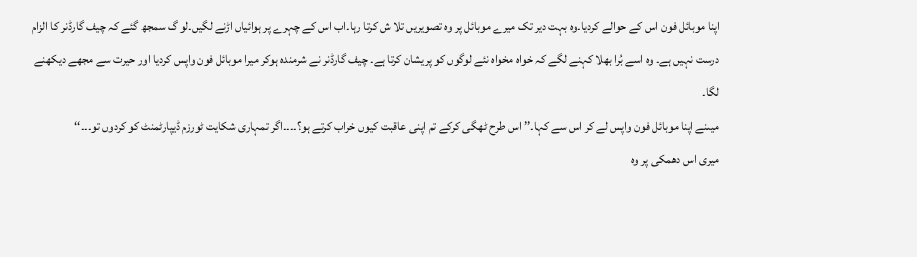اپنا موبائل فون اس کے حوالے کردیا۔وہ بہت دیر تک میرے موبائل پر وہ تصویریں تلا ش کرتا رہا۔اب اس کے چہرے پر ہوائیاں اڑنے لگیں۔لو گ سمجھ گئے کہ چیف گارڈنر کا الزام درست نہیں ہے۔ وہ اسے بُرا بھلا کہنے لگے کہ خواہ مخواہ نئے لوگوں کو پریشان کرتا ہے۔ چیف گارڈنر نے شرمندہ ہوکر میرا موبائل فون واپس کردیا اور حیرت سے مجھے دیکھنے لگا۔
میںنے اپنا موبائل فون واپس لے کر اس سے کہا۔’’ اس طرح ٹھگی کرکے تم اپنی عاقبت کیوں خراب کرتے ہو؟۔۔۔۔اگر تمہاری شکایت ٹورزم ڈیپارٹمنٹ کو کردوں تو۔۔۔‘‘
میری اس دھمکی پر وہ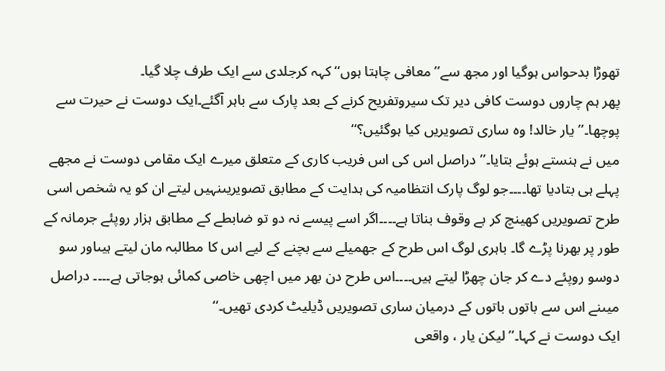تھوڑا بدحواس ہوگیا اور مجھ سے’’ معافی چاہتا ہوں‘‘ کہہ کرجلدی سے ایک طرف چلا گیا۔
پھر ہم چاروں دوست کافی دیر تک سیروتفریح کرنے کے بعد پارک سے باہر آگئے۔ایک دوست نے حیرت سے پوچھا۔’’یار خالد! وہ ساری تصویریں کیا ہوگئیں؟‘‘
میں نے ہنستے ہوئے بتایا۔’’دراصل اس کی اس فریب کاری کے متعلق میرے ایک مقامی دوست نے مجھے پہلے ہی بتادیا تھا۔۔۔۔جو لوگ پارک انتظامیہ کی ہدایت کے مطابق تصویریںنہیں لیتے ان کو یہ شخص اسی طرح تصویریں کھینچ کر بے وقوف بناتا ہے۔۔۔۔اگر اسے پیسے نہ دو تو ضابطے کے مطابق ہزار روپئے جرمانہ کے طور پر بھرنا پڑے گا۔ باہری لوگ اس طرح کے جھمیلے سے بچنے کے لیے اس کا مطالبہ مان لیتے ہیںاور سو دوسو روپئے دے کر جان چھڑا لیتے ہیں۔۔۔۔اس طرح دن بھر میں اچھی خاصی کمائی ہوجاتی ہے۔۔۔۔ دراصل میںنے اس سے باتوں باتوں کے درمیان ساری تصویریں ڈیلیٹ کردی تھیں۔‘‘
ایک دوست نے کہا۔’’لیکن یار ، واقعی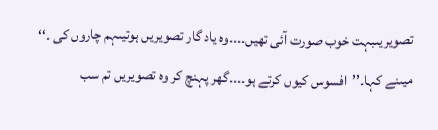تصویریںبہت خوب صورت آئی تھیں۔۔۔۔وہ یاد گار تصویریں ہوتیںہم چاروں کی ۔‘‘
میںنے کہا۔’’افسوس کیوں کرتے ہو۔۔۔۔گھر پہنچ کر وہ تصویریں تم سب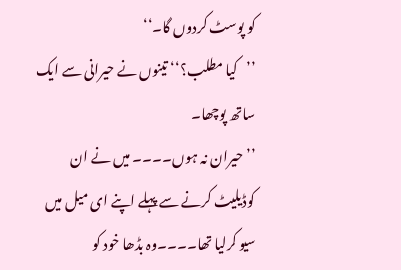کو پوسٹ کردوں گا۔‘‘
’’کیا مطلب؟‘‘ تینوں نے حیرانی سے ایک ساتھ پوچھا۔
’’حیران نہ ہوں۔۔۔۔ میں نے ان کوڈیلیٹ کرنے سے پہلے اپنے ای میل میں سیو کرلیا تھا۔۔۔۔وہ بڈھا خود کو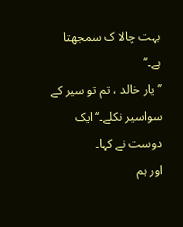بہت چالا ک سمجھتا ہے۔‘‘
’’یار خالد ، تم تو سیر کے سواسیر نکلے۔‘‘ایک دوست نے کہا۔
اور ہم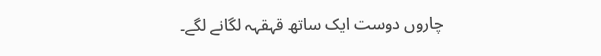چاروں دوست ایک ساتھ قہقہہ لگانے لگے۔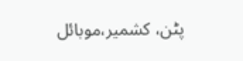پٹن، کشمیر،موبائل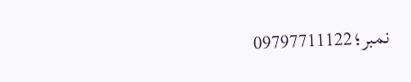نمبر؛09797711122